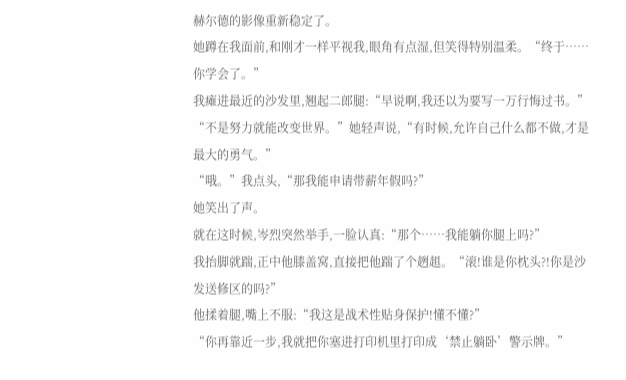赫尔德的影像重新稳定了。
她蹲在我面前,和刚才一样平视我,眼角有点湿,但笑得特别温柔。“终于……你学会了。”
我瘫进最近的沙发里,翘起二郎腿:“早说啊,我还以为要写一万行悔过书。”
“不是努力就能改变世界。”她轻声说,“有时候,允许自己什么都不做,才是最大的勇气。”
“哦。”我点头,“那我能申请带薪年假吗?”
她笑出了声。
就在这时候,岑烈突然举手,一脸认真:“那个……我能躺你腿上吗?”
我抬脚就踹,正中他膝盖窝,直接把他踹了个趔趄。“滚!谁是你枕头?!你是沙发送修区的吗?”
他揉着腿,嘴上不服:“我这是战术性贴身保护!懂不懂?”
“你再靠近一步,我就把你塞进打印机里打印成‘禁止躺卧’警示牌。”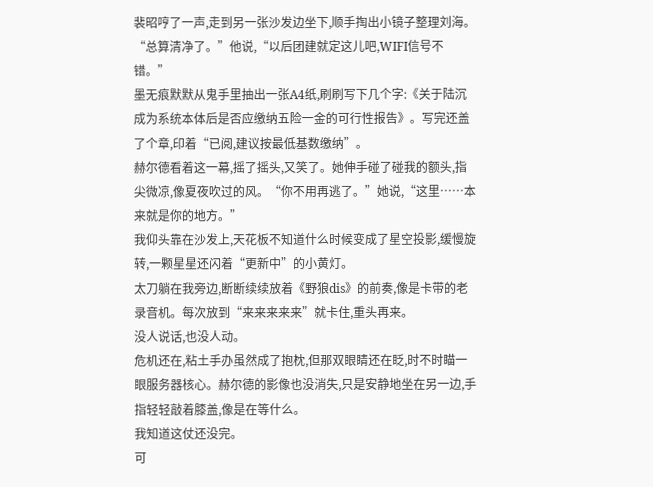裴昭哼了一声,走到另一张沙发边坐下,顺手掏出小镜子整理刘海。“总算清净了。”他说,“以后团建就定这儿吧,WIFI信号不错。”
墨无痕默默从鬼手里抽出一张A4纸,刷刷写下几个字:《关于陆沉成为系统本体后是否应缴纳五险一金的可行性报告》。写完还盖了个章,印着“已阅,建议按最低基数缴纳”。
赫尔德看着这一幕,摇了摇头,又笑了。她伸手碰了碰我的额头,指尖微凉,像夏夜吹过的风。“你不用再逃了。”她说,“这里……本来就是你的地方。”
我仰头靠在沙发上,天花板不知道什么时候变成了星空投影,缓慢旋转,一颗星星还闪着“更新中”的小黄灯。
太刀躺在我旁边,断断续续放着《野狼dis》的前奏,像是卡带的老录音机。每次放到“来来来来来”就卡住,重头再来。
没人说话,也没人动。
危机还在,粘土手办虽然成了抱枕,但那双眼睛还在眨,时不时瞄一眼服务器核心。赫尔德的影像也没消失,只是安静地坐在另一边,手指轻轻敲着膝盖,像是在等什么。
我知道这仗还没完。
可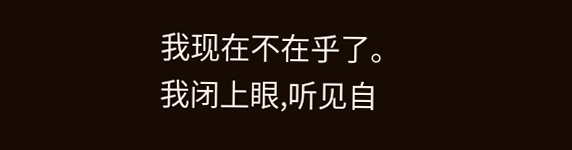我现在不在乎了。
我闭上眼,听见自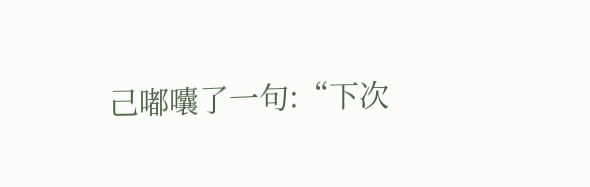己嘟囔了一句:“下次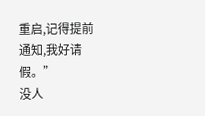重启,记得提前通知,我好请假。”
没人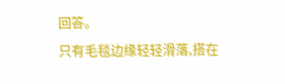回答。
只有毛毯边缘轻轻滑落,搭在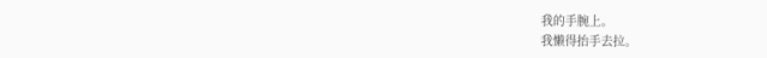我的手腕上。
我懒得抬手去拉。